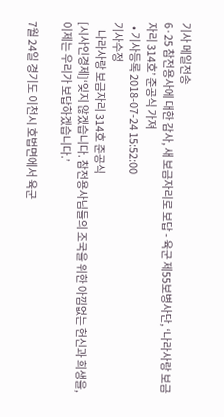기사 메일전송
6·25 참전용사에 대한 감사, 새 보금자리로 보답 - 육군 제55보병사단, ‘나라사랑 보금자리 314호’ 준공식 가져
  • 기사등록 2018-07-24 15:52:00
기사수정
    나라사랑 보금자리 314호 준공식
[시사인경제]‘잊지 않겠습니다. 참전용사님들의 조국을 위한 아낌없는 헌신과 희생을, 이제는 우리가 보답하겠습니다.’

7월 24일 경기도 이천시 호법면에서 육군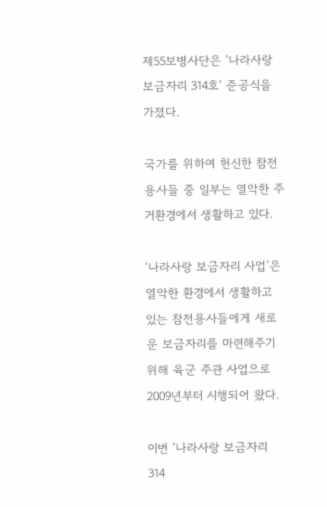제55보병사단은 ‘나라사랑 보금자리 314호’ 준공식을 가졌다.

국가를 위하여 헌신한 참전용사들 중 일부는 열악한 주거환경에서 생활하고 있다.

‘나라사랑 보금자리 사업’은 열악한 환경에서 생활하고 있는 참전용사들에게 새로운 보금자리를 마련해주기 위해 육군 주관 사업으로 2009년부터 시행되어 왔다.

이번 ‘나라사랑 보금자리 314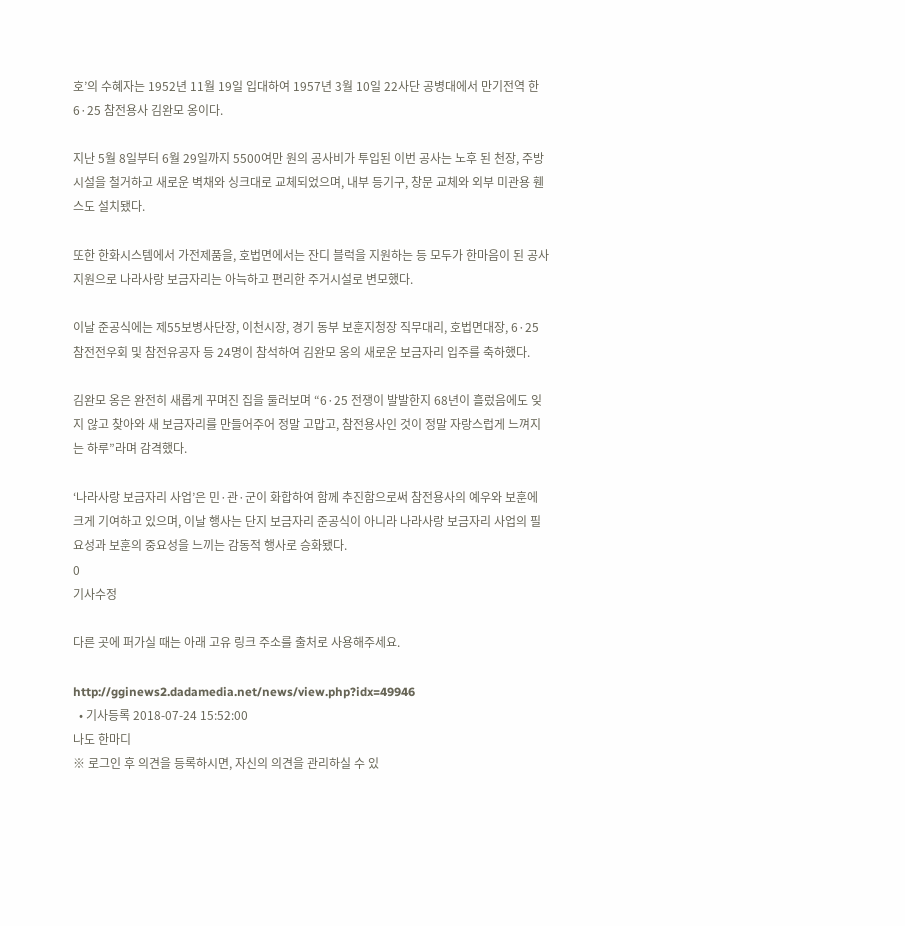호’의 수혜자는 1952년 11월 19일 입대하여 1957년 3월 10일 22사단 공병대에서 만기전역 한 6·25 참전용사 김완모 옹이다.

지난 5월 8일부터 6월 29일까지 5500여만 원의 공사비가 투입된 이번 공사는 노후 된 천장, 주방시설을 철거하고 새로운 벽채와 싱크대로 교체되었으며, 내부 등기구, 창문 교체와 외부 미관용 휀스도 설치됐다.

또한 한화시스템에서 가전제품을, 호법면에서는 잔디 블럭을 지원하는 등 모두가 한마음이 된 공사 지원으로 나라사랑 보금자리는 아늑하고 편리한 주거시설로 변모했다.

이날 준공식에는 제55보병사단장, 이천시장, 경기 동부 보훈지청장 직무대리, 호법면대장, 6·25 참전전우회 및 참전유공자 등 24명이 참석하여 김완모 옹의 새로운 보금자리 입주를 축하했다.

김완모 옹은 완전히 새롭게 꾸며진 집을 둘러보며 “6·25 전쟁이 발발한지 68년이 흘렀음에도 잊지 않고 찾아와 새 보금자리를 만들어주어 정말 고맙고, 참전용사인 것이 정말 자랑스럽게 느껴지는 하루”라며 감격했다.

‘나라사랑 보금자리 사업’은 민·관·군이 화합하여 함께 추진함으로써 참전용사의 예우와 보훈에 크게 기여하고 있으며, 이날 행사는 단지 보금자리 준공식이 아니라 나라사랑 보금자리 사업의 필요성과 보훈의 중요성을 느끼는 감동적 행사로 승화됐다.
0
기사수정

다른 곳에 퍼가실 때는 아래 고유 링크 주소를 출처로 사용해주세요.

http://gginews2.dadamedia.net/news/view.php?idx=49946
  • 기사등록 2018-07-24 15:52:00
나도 한마디
※ 로그인 후 의견을 등록하시면, 자신의 의견을 관리하실 수 있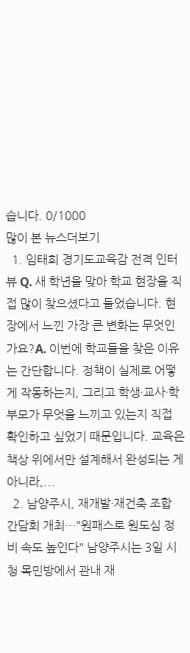습니다. 0/1000
많이 본 뉴스더보기
  1. 임태희 경기도교육감 전격 인터뷰 Q. 새 학년을 맞아 학교 현장을 직접 많이 찾으셨다고 들었습니다. 현장에서 느낀 가장 큰 변화는 무엇인가요?A. 이번에 학교들을 찾은 이유는 간단합니다. 정책이 실제로 어떻게 작동하는지, 그리고 학생·교사·학부모가 무엇을 느끼고 있는지 직접 확인하고 싶었기 때문입니다. 교육은 책상 위에서만 설계해서 완성되는 게 아니라,...
  2. 남양주시, 재개발·재건축 조합 간담회 개최…"원패스로 원도심 정비 속도 높인다" 남양주시는 3일 시청 목민방에서 관내 재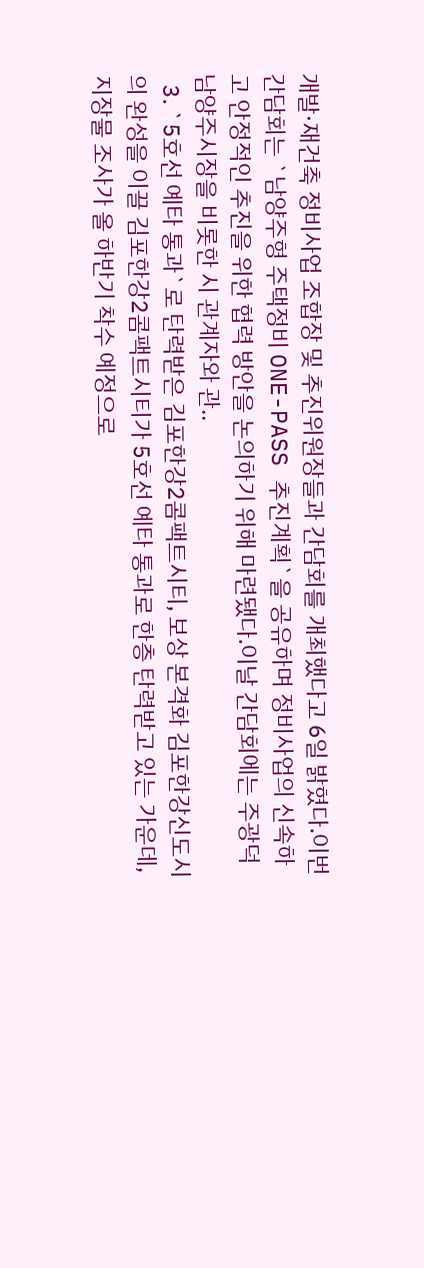개발·재건축 정비사업 조합장 및 추진위원장들과 간담회를 개최했다고 6일 밝혔다.이번 간담회는 `남양주형 주택정비 ONE-PASS 추진계획`을 공유하며 정비사업의 신속하고 안정적인 추진을 위한 협력 방안을 논의하기 위해 마련됐다.이날 간담회에는 주광덕 남양주시장을 비롯한 시 관계자와 관..
  3. `5호선 예타 통과`로 탄력받은 김포한강2콤팩트시티, 보상 본격화 김포한강신도시의 완성을 이끌 김포한강2콤팩트시티가 5호선 예타 통과로 한층 탄력받고 있는 가운데, 지장물 조사가 올 하반기 착수 예정으로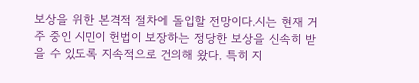보상을 위한 본격적 절차에 돌입할 전망이다.시는 현재 거주 중인 시민이 헌법이 보장하는 정당한 보상을 신속히 받을 수 있도록 지속적으로 건의해 왔다. 특히 지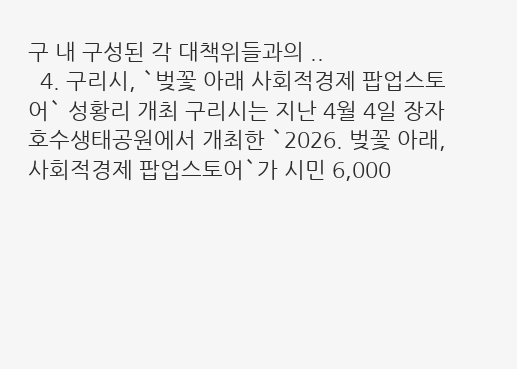구 내 구성된 각 대책위들과의 ..
  4. 구리시, `벚꽃 아래 사회적경제 팝업스토어` 성황리 개최 구리시는 지난 4월 4일 장자호수생태공원에서 개최한 `2026. 벚꽃 아래, 사회적경제 팝업스토어`가 시민 6,000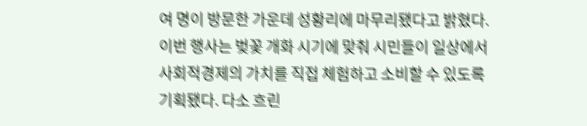여 명이 방문한 가운데 성황리에 마무리됐다고 밝혔다.이번 행사는 벚꽃 개화 시기에 맞춰 시민들이 일상에서 사회적경제의 가치를 직접 체험하고 소비할 수 있도록 기획됐다. 다소 흐린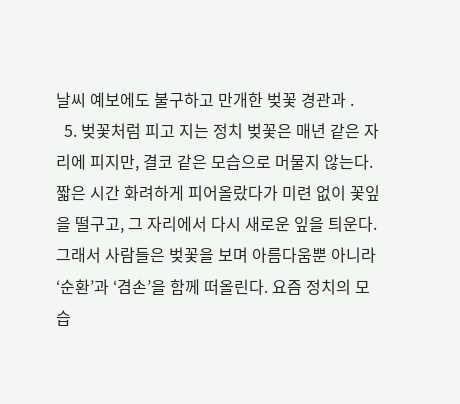날씨 예보에도 불구하고 만개한 벚꽃 경관과 .
  5. 벚꽃처럼 피고 지는 정치 벚꽃은 매년 같은 자리에 피지만, 결코 같은 모습으로 머물지 않는다. 짧은 시간 화려하게 피어올랐다가 미련 없이 꽃잎을 떨구고, 그 자리에서 다시 새로운 잎을 틔운다. 그래서 사람들은 벚꽃을 보며 아름다움뿐 아니라 ‘순환’과 ‘겸손’을 함께 떠올린다. 요즘 정치의 모습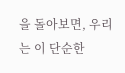을 돌아보면, 우리는 이 단순한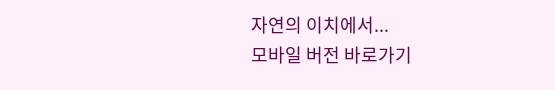자연의 이치에서...
모바일 버전 바로가기